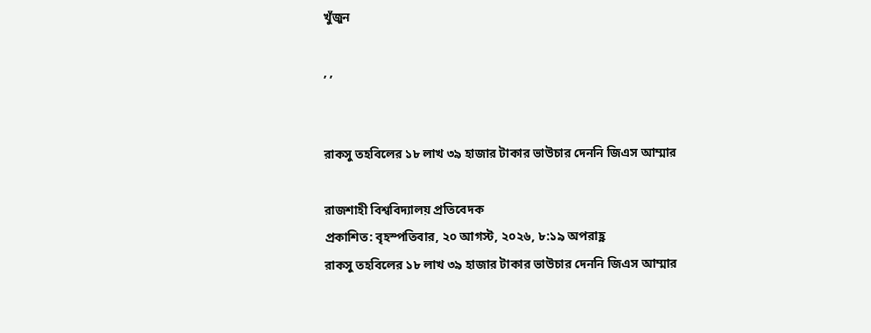খুঁজুন

, ,


রাকসু তহবিলের ১৮ লাখ ৩৯ হাজার টাকার ভাউচার দেননি জিএস আম্মার

রাজশাহী বিশ্ববিদ্যালয় প্রতিবেদক
প্রকাশিত: বৃহস্পতিবার, ২০ আগস্ট, ২০২৬, ৮:১৯ অপরাহ্ণ
রাকসু তহবিলের ১৮ লাখ ৩৯ হাজার টাকার ভাউচার দেননি জিএস আম্মার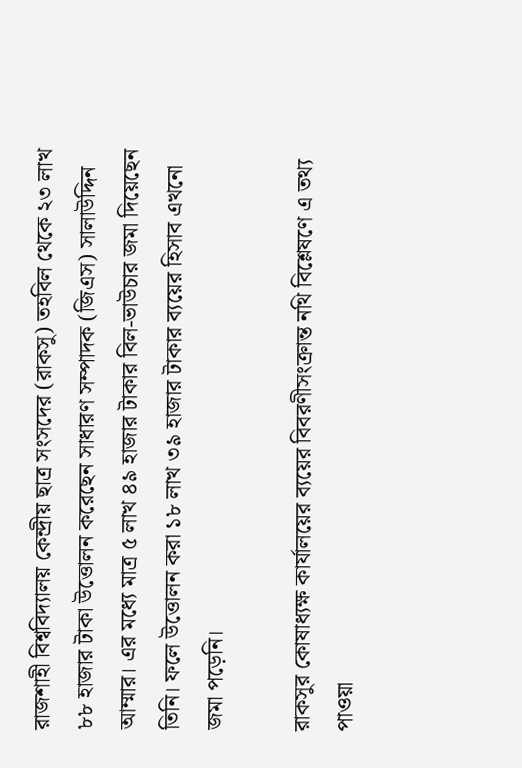রাজশাহী বিশ্ববিদ্যালয় কেন্দ্রীয় ছাত্র সংসদের (রাকসু) তহবিল থেকে ২৩ লাখ ৮৮ হাজার টাকা উত্তোলন করেছেন সাধারণ সম্পাদক (জিএস) সালাউদ্দিন আম্মার। এর মধ্যে মাত্র ৫ লাখ ৪৯ হাজার টাকার বিল-ভাউচার জমা দিয়েছেন তিনি। ফলে উত্তোলন করা ১৮ লাখ ৩৯ হাজার টাকার ব্যয়ের হিসাব এখনো জমা পড়েনি।

রাকসুর কোষাধ্যক্ষ কার্যালয়ের ব্যয়ের বিবরণীসংক্রান্ত নথি বিশ্লেষণে এ তথ্য পাওয়া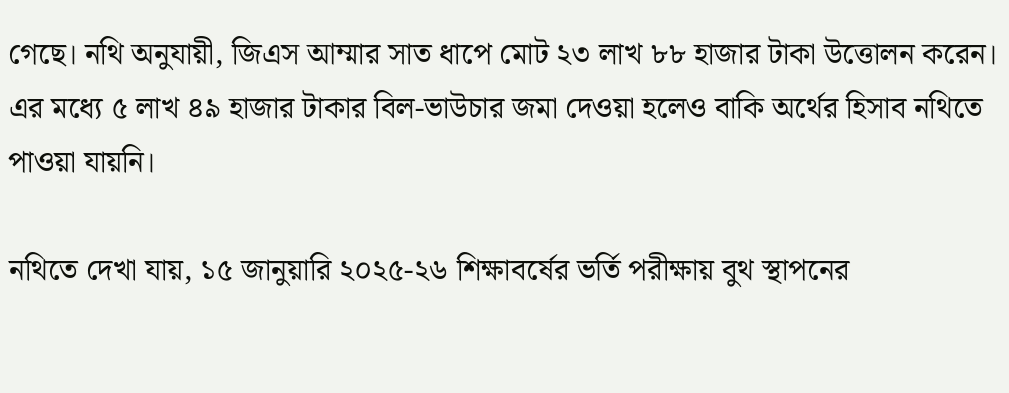গেছে। নথি অনুযায়ী, জিএস আম্মার সাত ধাপে মোট ২৩ লাখ ৮৮ হাজার টাকা উত্তোলন করেন। এর মধ্যে ৫ লাখ ৪৯ হাজার টাকার বিল-ভাউচার জমা দেওয়া হলেও বাকি অর্থের হিসাব নথিতে পাওয়া যায়নি।

নথিতে দেখা যায়, ১৫ জানুয়ারি ২০২৫-২৬ শিক্ষাবর্ষের ভর্তি পরীক্ষায় বুথ স্থাপনের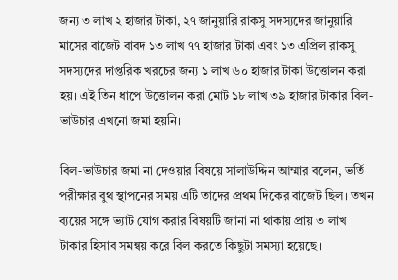জন্য ৩ লাখ ২ হাজার টাকা, ২৭ জানুয়ারি রাকসু সদস্যদের জানুয়ারি মাসের বাজেট বাবদ ১৩ লাখ ৭৭ হাজার টাকা এবং ১৩ এপ্রিল রাকসু সদস্যদের দাপ্তরিক খরচের জন্য ১ লাখ ৬০ হাজার টাকা উত্তোলন করা হয়। এই তিন ধাপে উত্তোলন করা মোট ১৮ লাখ ৩৯ হাজার টাকার বিল-ভাউচার এখনো জমা হয়নি।

বিল-ভাউচার জমা না দেওয়ার বিষয়ে সালাউদ্দিন আম্মার বলেন, ভর্তি পরীক্ষার বুথ স্থাপনের সময় এটি তাদের প্রথম দিকের বাজেট ছিল। তখন ব্যয়ের সঙ্গে ভ্যাট যোগ করার বিষয়টি জানা না থাকায় প্রায় ৩ লাখ টাকার হিসাব সমন্বয় করে বিল করতে কিছুটা সমস্যা হয়েছে।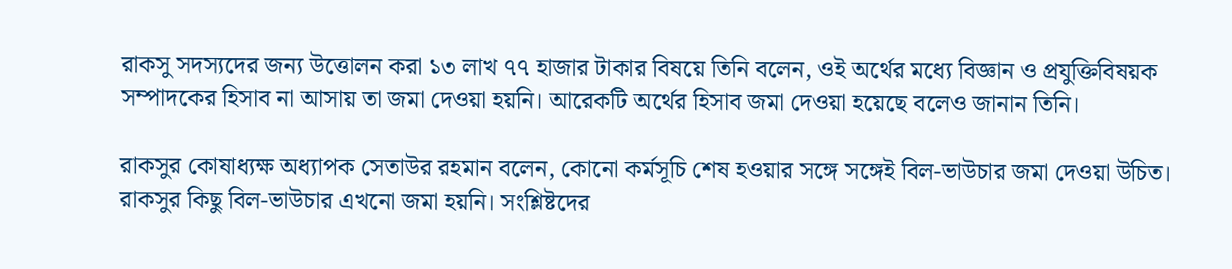রাকসু সদস্যদের জন্য উত্তোলন করা ১৩ লাখ ৭৭ হাজার টাকার বিষয়ে তিনি বলেন, ওই অর্থের মধ্যে বিজ্ঞান ও প্রযুক্তিবিষয়ক সম্পাদকের হিসাব না আসায় তা জমা দেওয়া হয়নি। আরেকটি অর্থের হিসাব জমা দেওয়া হয়েছে বলেও জানান তিনি।

রাকসুর কোষাধ্যক্ষ অধ্যাপক সেতাউর রহমান বলেন, কোনো কর্মসূচি শেষ হওয়ার সঙ্গে সঙ্গেই বিল-ভাউচার জমা দেওয়া উচিত। রাকসুর কিছু বিল-ভাউচার এখনো জমা হয়নি। সংশ্লিষ্টদের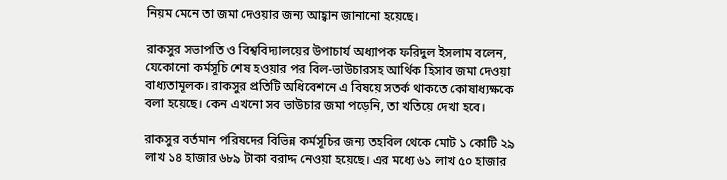নিয়ম মেনে তা জমা দেওয়ার জন্য আহ্বান জানানো হয়েছে।

রাকসুর সভাপতি ও বিশ্ববিদ্যালয়ের উপাচার্য অধ্যাপক ফরিদুল ইসলাম বলেন, যেকোনো কর্মসূচি শেষ হওয়ার পর বিল-ভাউচারসহ আর্থিক হিসাব জমা দেওয়া বাধ্যতামূলক। রাকসুর প্রতিটি অধিবেশনে এ বিষয়ে সতর্ক থাকতে কোষাধ্যক্ষকে বলা হয়েছে। কেন এখনো সব ভাউচার জমা পড়েনি, তা খতিয়ে দেখা হবে।

রাকসুর বর্তমান পরিষদের বিভিন্ন কর্মসূচির জন্য তহবিল থেকে মোট ১ কোটি ২৯ লাখ ১৪ হাজার ৬৮৯ টাকা বরাদ্দ নেওয়া হয়েছে। এর মধ্যে ৬১ লাখ ৫০ হাজার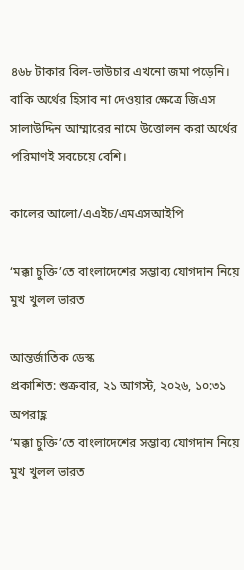৪৬৮ টাকার বিল-ভাউচার এখনো জমা পড়েনি। বাকি অর্থের হিসাব না দেওয়ার ক্ষেত্রে জিএস সালাউদ্দিন আম্মারের নামে উত্তোলন করা অর্থের পরিমাণই সবচেয়ে বেশি।

কালের আলো/এএইচ/এমএসআইপি

‘মক্কা চুক্তি’তে বাংলাদেশের সম্ভাব্য যোগদান নিয়ে মুখ খুলল ভারত

আন্তর্জাতিক ডেস্ক
প্রকাশিত: শুক্রবার, ২১ আগস্ট, ২০২৬, ১০:৩১ অপরাহ্ণ
‘মক্কা চুক্তি’তে বাংলাদেশের সম্ভাব্য যোগদান নিয়ে মুখ খুলল ভারত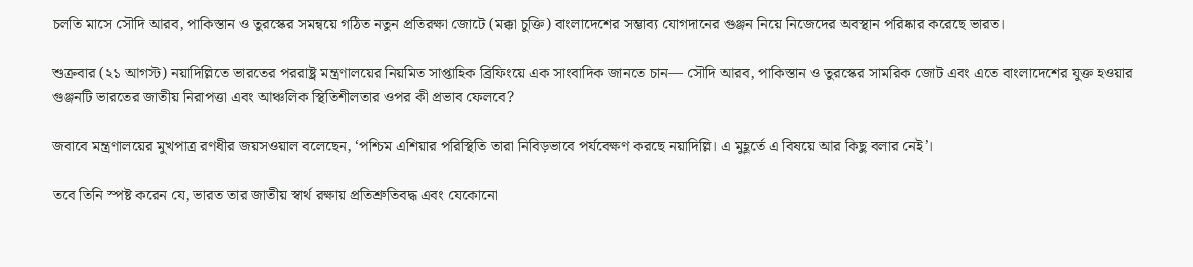চলতি মাসে সৌদি আরব, পাকিস্তান ও তুরস্কের সমন্বয়ে গঠিত নতুন প্রতিরক্ষা জোটে (মক্কা চুক্তি) বাংলাদেশের সম্ভাব্য যোগদানের গুঞ্জন নিয়ে নিজেদের অবস্থান পরিষ্কার করেছে ভারত।

শুক্রবার (২১ আগস্ট) নয়াদিল্লিতে ভারতের পররাষ্ট্র মন্ত্রণালয়ের নিয়মিত সাপ্তাহিক ব্রিফিংয়ে এক সাংবাদিক জানতে চান— সৌদি আরব, পাকিস্তান ও তুরস্কের সামরিক জোট এবং এতে বাংলাদেশের যুক্ত হওয়ার গুঞ্জনটি ভারতের জাতীয় নিরাপত্তা এবং আঞ্চলিক স্থিতিশীলতার ওপর কী প্রভাব ফেলবে?

জবাবে মন্ত্রণালয়ের মুখপাত্র রণধীর জয়সওয়াল বলেছেন, ‘পশ্চিম এশিয়ার পরিস্থিতি তারা নিবিড়ভাবে পর্যবেক্ষণ করছে নয়াদিল্লি। এ মুহূর্তে এ বিষয়ে আর কিছু বলার নেই’।

তবে তিনি স্পষ্ট করেন যে, ভারত তার জাতীয় স্বার্থ রক্ষায় প্রতিশ্রুতিবদ্ধ এবং যেকোনো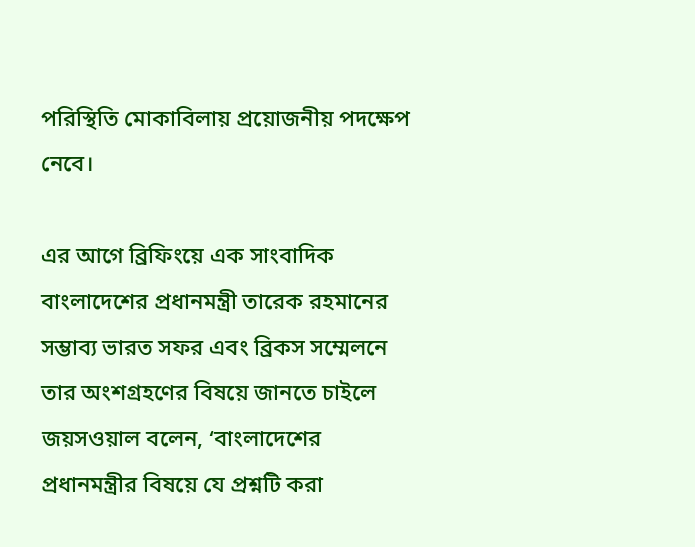পরিস্থিতি মোকাবিলায় প্রয়োজনীয় পদক্ষেপ নেবে।

এর আগে ব্রিফিংয়ে এক সাংবাদিক বাংলাদেশের প্রধানমন্ত্রী তারেক রহমানের সম্ভাব্য ভারত সফর এবং ব্রিকস সম্মেলনে তার অংশগ্রহণের বিষয়ে জানতে চাইলে জয়সওয়াল বলেন, ‘বাংলাদেশের প্রধানমন্ত্রীর বিষয়ে যে প্রশ্নটি করা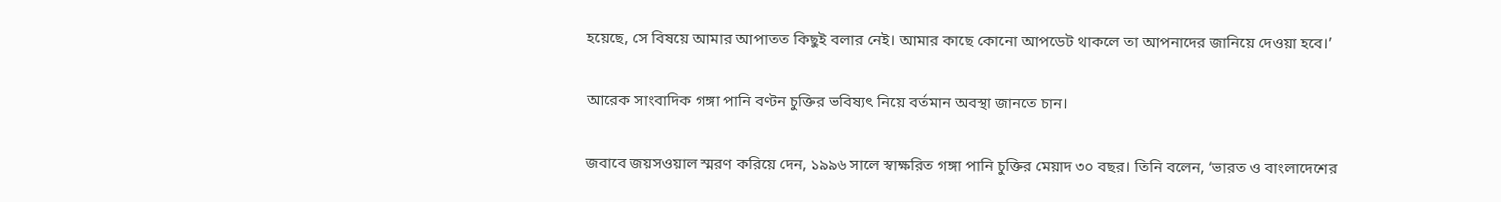হয়েছে, সে বিষয়ে আমার আপাতত কিছুই বলার নেই। আমার কাছে কোনো আপডেট থাকলে তা আপনাদের জানিয়ে দেওয়া হবে।’

আরেক সাংবাদিক গঙ্গা পানি বণ্টন চুক্তির ভবিষ্যৎ নিয়ে বর্তমান অবস্থা জানতে চান।

জবাবে জয়সওয়াল স্মরণ করিয়ে দেন, ১৯৯৬ সালে স্বাক্ষরিত গঙ্গা পানি চুক্তির মেয়াদ ৩০ বছর। তিনি বলেন, ‘ভারত ও বাংলাদেশের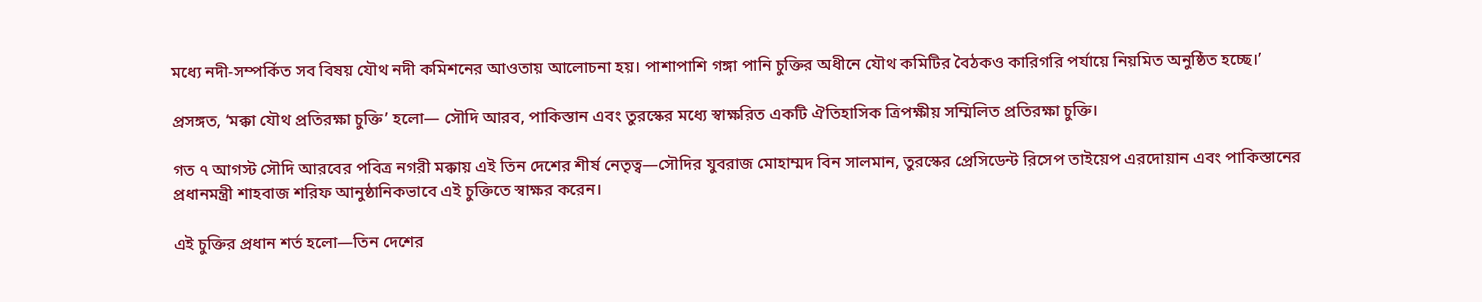মধ্যে নদী-সম্পর্কিত সব বিষয় যৌথ নদী কমিশনের আওতায় আলোচনা হয়। পাশাপাশি গঙ্গা পানি চুক্তির অধীনে যৌথ কমিটির বৈঠকও কারিগরি পর্যায়ে নিয়মিত অনুষ্ঠিত হচ্ছে।’

প্রসঙ্গত, ‘মক্কা যৌথ প্রতিরক্ষা চুক্তি’ হলো— সৌদি আরব, পাকিস্তান এবং তুরস্কের মধ্যে স্বাক্ষরিত একটি ঐতিহাসিক ত্রিপক্ষীয় সম্মিলিত প্রতিরক্ষা চুক্তি।

গত ৭ আগস্ট সৌদি আরবের পবিত্র নগরী মক্কায় এই তিন দেশের শীর্ষ নেতৃত্ব—সৌদির যুবরাজ মোহাম্মদ বিন সালমান, তুরস্কের প্রেসিডেন্ট রিসেপ তাইয়েপ এরদোয়ান এবং পাকিস্তানের প্রধানমন্ত্রী শাহবাজ শরিফ আনুষ্ঠানিকভাবে এই চুক্তিতে স্বাক্ষর করেন।

এই চুক্তির প্রধান শর্ত হলো—তিন দেশের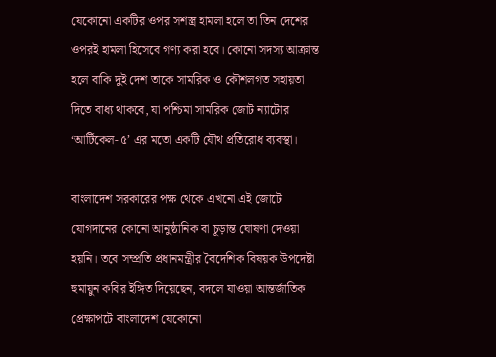যেকোনো একটির ওপর সশস্ত্র হামলা হলে তা তিন দেশের ওপরই হামলা হিসেবে গণ্য করা হবে। কোনো সদস্য আক্রান্ত হলে বাকি দুই দেশ তাকে সামরিক ও কৌশলগত সহায়তা দিতে বাধ্য থাকবে, যা পশ্চিমা সামরিক জোট ন্যাটোর ‘আর্টিকেল-৫’ এর মতো একটি যৌথ প্রতিরোধ ব্যবস্থা।

বাংলাদেশ সরকারের পক্ষ থেকে এখনো এই জোটে যোগদানের কোনো আনুষ্ঠানিক বা চূড়ান্ত ঘোষণা দেওয়া হয়নি। তবে সম্প্রতি প্রধানমন্ত্রীর বৈদেশিক বিষয়ক উপদেষ্টা হুমায়ুন কবির ইঙ্গিত দিয়েছেন, বদলে যাওয়া আন্তর্জাতিক প্রেক্ষাপটে বাংলাদেশ যেকোনো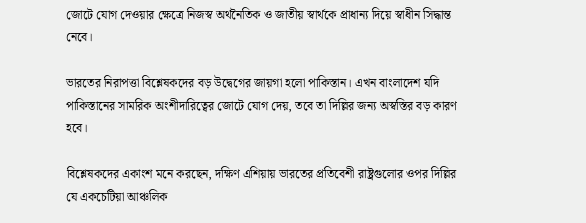জোটে যোগ দেওয়ার ক্ষেত্রে নিজস্ব অর্থনৈতিক ও জাতীয় স্বার্থকে প্রাধান্য দিয়ে স্বাধীন সিদ্ধান্ত নেবে।

ভারতের নিরাপত্তা বিশ্লেষকদের বড় উদ্বেগের জায়গা হলো পাকিস্তান। এখন বাংলাদেশ যদি পাকিস্তানের সামরিক অংশীদারিত্বের জোটে যোগ দেয়, তবে তা দিল্লির জন্য অস্বস্তির বড় কারণ হবে।

বিশ্লেষকদের একাংশ মনে করছেন, দক্ষিণ এশিয়ায় ভারতের প্রতিবেশী রাষ্ট্রগুলোর ওপর দিল্লির যে একচেটিয়া আঞ্চলিক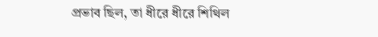প্রভাব ছিল, তা ধীরে ধীরে শিথিল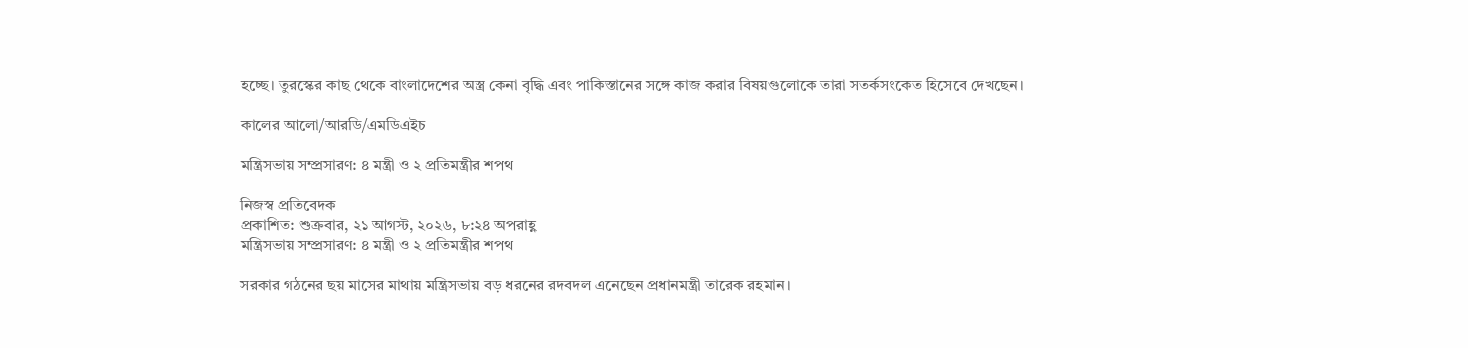হচ্ছে। তুরস্কের কাছ থেকে বাংলাদেশের অস্ত্র কেনা বৃদ্ধি এবং পাকিস্তানের সঙ্গে কাজ করার বিষয়গুলোকে তারা সতর্কসংকেত হিসেবে দেখছেন।

কালের আলো/আরডি/এমডিএইচ

মন্ত্রিসভায় সম্প্রসারণ: ৪ মন্ত্রী ও ২ প্রতিমন্ত্রীর শপথ

নিজস্ব প্রতিবেদক
প্রকাশিত: শুক্রবার, ২১ আগস্ট, ২০২৬, ৮:২৪ অপরাহ্ণ
মন্ত্রিসভায় সম্প্রসারণ: ৪ মন্ত্রী ও ২ প্রতিমন্ত্রীর শপথ

সরকার গঠনের ছয় মাসের মাথায় মন্ত্রিসভায় বড় ধরনের রদবদল এনেছেন প্রধানমন্ত্রী তারেক রহমান।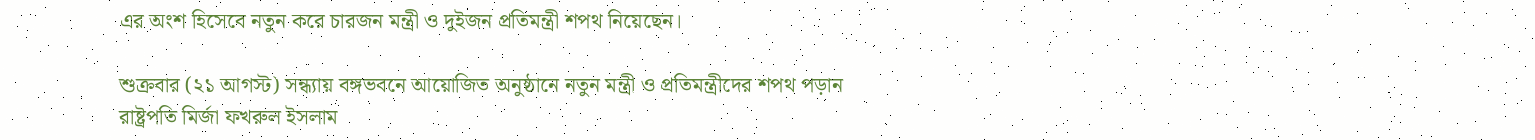এর অংশ হিসেবে নতুন করে চারজন মন্ত্রী ও দুইজন প্রতিমন্ত্রী শপথ নিয়েছেন।

শুক্রবার (২১ আগস্ট) সন্ধ্যায় বঙ্গভবনে আয়োজিত অনুষ্ঠানে নতুন মন্ত্রী ও প্রতিমন্ত্রীদের শপথ পড়ান রাষ্ট্রপতি মির্জা ফখরুল ইসলাম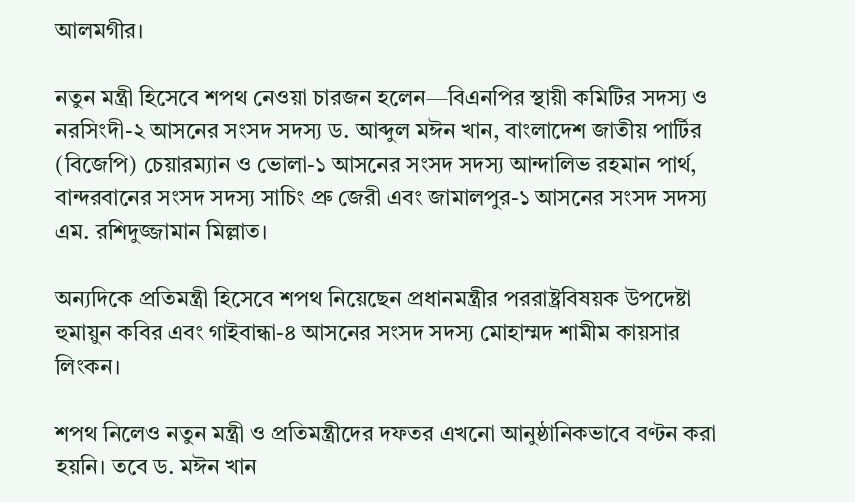আলমগীর।

নতুন মন্ত্রী হিসেবে শপথ নেওয়া চারজন হলেন—বিএনপির স্থায়ী কমিটির সদস্য ও নরসিংদী-২ আসনের সংসদ সদস্য ড. আব্দুল মঈন খান, বাংলাদেশ জাতীয় পার্টির (বিজেপি) চেয়ারম্যান ও ভোলা-১ আসনের সংসদ সদস্য আন্দালিভ রহমান পার্থ, বান্দরবানের সংসদ সদস্য সাচিং প্রু জেরী এবং জামালপুর-১ আসনের সংসদ সদস্য এম. রশিদুজ্জামান মিল্লাত।

অন্যদিকে প্রতিমন্ত্রী হিসেবে শপথ নিয়েছেন প্রধানমন্ত্রীর পররাষ্ট্রবিষয়ক উপদেষ্টা হুমায়ুন কবির এবং গাইবান্ধা-৪ আসনের সংসদ সদস্য মোহাম্মদ শামীম কায়সার লিংকন।

শপথ নিলেও নতুন মন্ত্রী ও প্রতিমন্ত্রীদের দফতর এখনো আনুষ্ঠানিকভাবে বণ্টন করা হয়নি। তবে ড. মঈন খান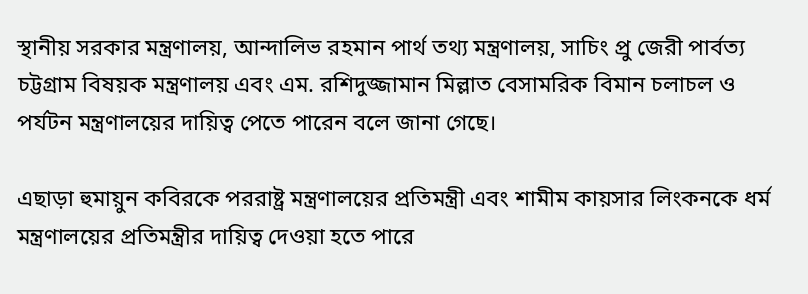স্থানীয় সরকার মন্ত্রণালয়, আন্দালিভ রহমান পার্থ তথ্য মন্ত্রণালয়, সাচিং প্রু জেরী পার্বত্য চট্টগ্রাম বিষয়ক মন্ত্রণালয় এবং এম. রশিদুজ্জামান মিল্লাত বেসামরিক বিমান চলাচল ও পর্যটন মন্ত্রণালয়ের দায়িত্ব পেতে পারেন বলে জানা গেছে।

এছাড়া হুমায়ুন কবিরকে পররাষ্ট্র মন্ত্রণালয়ের প্রতিমন্ত্রী এবং শামীম কায়সার লিংকনকে ধর্ম মন্ত্রণালয়ের প্রতিমন্ত্রীর দায়িত্ব দেওয়া হতে পারে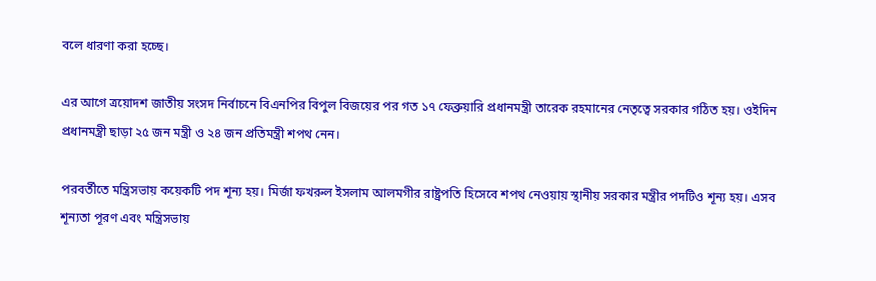বলে ধারণা করা হচ্ছে।

এর আগে ত্রয়োদশ জাতীয় সংসদ নির্বাচনে বিএনপির বিপুল বিজয়ের পর গত ১৭ ফেব্রুয়ারি প্রধানমন্ত্রী তারেক রহমানের নেতৃত্বে সরকার গঠিত হয়। ওইদিন প্রধানমন্ত্রী ছাড়া ২৫ জন মন্ত্রী ও ২৪ জন প্রতিমন্ত্রী শপথ নেন।

পরবর্তীতে মন্ত্রিসভায় কয়েকটি পদ শূন্য হয়। মির্জা ফখরুল ইসলাম আলমগীর রাষ্ট্রপতি হিসেবে শপথ নেওয়ায় স্থানীয় সরকার মন্ত্রীর পদটিও শূন্য হয়। এসব শূন্যতা পূরণ এবং মন্ত্রিসভায়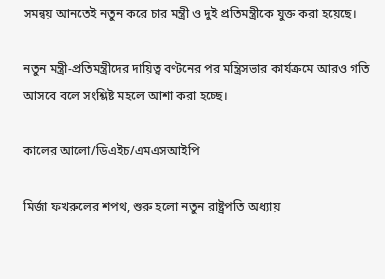সমন্বয় আনতেই নতুন করে চার মন্ত্রী ও দুই প্রতিমন্ত্রীকে যুক্ত করা হয়েছে।

নতুন মন্ত্রী-প্রতিমন্ত্রীদের দায়িত্ব বণ্টনের পর মন্ত্রিসভার কার্যক্রমে আরও গতি আসবে বলে সংশ্লিষ্ট মহলে আশা করা হচ্ছে।

কালের আলো/ডিএইচ/এমএসআইপি

মির্জা ফখরুলের শপথ, শুরু হলো নতুন রাষ্ট্রপতি অধ্যায়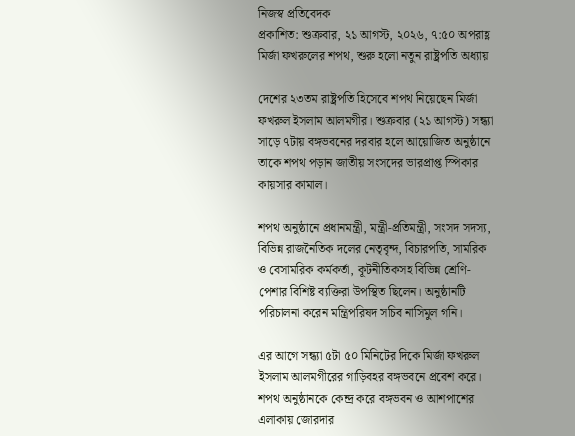নিজস্ব প্রতিবেদক
প্রকাশিত: শুক্রবার, ২১ আগস্ট, ২০২৬, ৭:৫০ অপরাহ্ণ
মির্জা ফখরুলের শপথ, শুরু হলো নতুন রাষ্ট্রপতি অধ্যায়

দেশের ২৩তম রাষ্ট্রপতি হিসেবে শপথ নিয়েছেন মির্জা ফখরুল ইসলাম আলমগীর। শুক্রবার (২১ আগস্ট) সন্ধ্যা সাড়ে ৭টায় বঙ্গভবনের দরবার হলে আয়োজিত অনুষ্ঠানে তাকে শপথ পড়ান জাতীয় সংসদের ভারপ্রাপ্ত স্পিকার কায়সার কামাল।

শপথ অনুষ্ঠানে প্রধানমন্ত্রী, মন্ত্রী-প্রতিমন্ত্রী, সংসদ সদস্য, বিভিন্ন রাজনৈতিক দলের নেতৃবৃন্দ, বিচারপতি, সামরিক ও বেসামরিক কর্মকর্তা, কূটনীতিকসহ বিভিন্ন শ্রেণি-পেশার বিশিষ্ট ব্যক্তিরা উপস্থিত ছিলেন। অনুষ্ঠানটি পরিচালনা করেন মন্ত্রিপরিষদ সচিব নাসিমুল গনি।

এর আগে সন্ধ্যা ৫টা ৫০ মিনিটের দিকে মির্জা ফখরুল ইসলাম আলমগীরের গাড়িবহর বঙ্গভবনে প্রবেশ করে। শপথ অনুষ্ঠানকে কেন্দ্র করে বঙ্গভবন ও আশপাশের এলাকায় জোরদার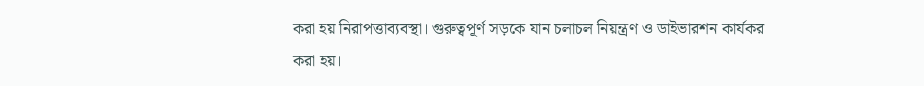করা হয় নিরাপত্তাব্যবস্থা। গুরুত্বপূর্ণ সড়কে যান চলাচল নিয়ন্ত্রণ ও ডাইভারশন কার্যকর করা হয়।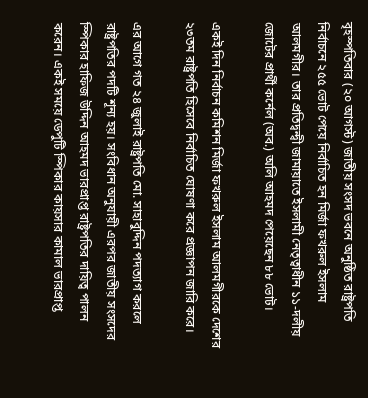বৃহস্পতিবার (২০ আগস্ট) জাতীয় সংসদ ভবনে অনুষ্ঠিত রাষ্ট্রপতি নির্বাচনে ২৫৫ ভোট পেয়ে নির্বাচিত হন মির্জা ফখরুল ইসলাম আলমগীর। তার প্রতিদ্বন্দ্বী জামায়াতে ইসলামী নেতৃত্বাধীন ১১-দলীয় জোটের প্রার্থী কর্নেল (অব.) অলি আহমদ পেয়েছেন ৮৮ ভোট।

একই দিন নির্বাচন কমিশন মির্জা ফখরুল ইসলাম আলমগীরকে দেশের ২৩তম রাষ্ট্রপতি হিসেবে নির্বাচিত ঘোষণা করে প্রজ্ঞাপন জারি করে।

এর আগে গত ২৪ জুলাই রাষ্ট্রপতি মো. সাহাবুদ্দিন পদত্যাগ করলে রাষ্ট্রপতির পদটি শূন্য হয়। সংবিধান অনুযায়ী এরপর জাতীয় সংসদের স্পিকার হাফিজ উদ্দিন আহমদ ভারপ্রাপ্ত রাষ্ট্রপতির দায়িত্ব পালন করেন। একই সময়ে ডেপুটি স্পিকার কায়সার কামাল ভারপ্রাপ্ত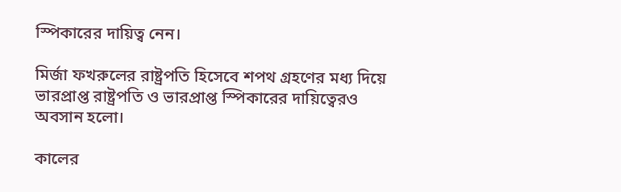স্পিকারের দায়িত্ব নেন।

মির্জা ফখরুলের রাষ্ট্রপতি হিসেবে শপথ গ্রহণের মধ্য দিয়ে ভারপ্রাপ্ত রাষ্ট্রপতি ও ভারপ্রাপ্ত স্পিকারের দায়িত্বেরও অবসান হলো।

কালের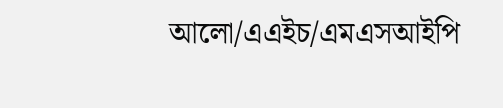আলো/এএইচ/এমএসআইপি